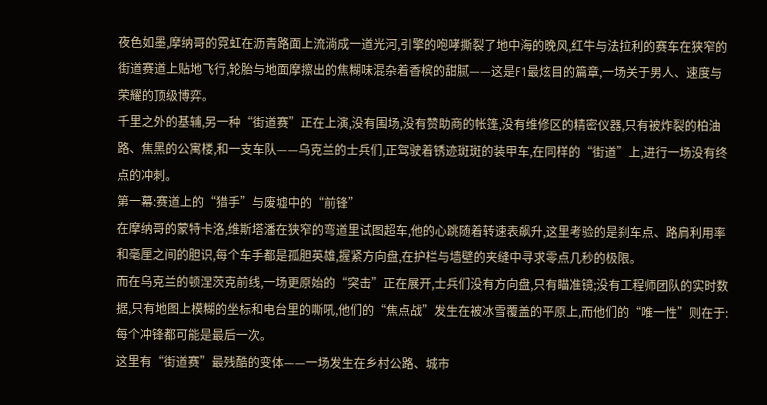夜色如墨,摩纳哥的霓虹在沥青路面上流淌成一道光河,引擎的咆哮撕裂了地中海的晚风,红牛与法拉利的赛车在狭窄的街道赛道上贴地飞行,轮胎与地面摩擦出的焦糊味混杂着香槟的甜腻——这是F1最炫目的篇章,一场关于男人、速度与荣耀的顶级博弈。
千里之外的基辅,另一种“街道赛”正在上演,没有围场,没有赞助商的帐篷,没有维修区的精密仪器,只有被炸裂的柏油路、焦黑的公寓楼,和一支车队——乌克兰的士兵们,正驾驶着锈迹斑斑的装甲车,在同样的“街道”上,进行一场没有终点的冲刺。
第一幕:赛道上的“猎手”与废墟中的“前锋”
在摩纳哥的蒙特卡洛,维斯塔潘在狭窄的弯道里试图超车,他的心跳随着转速表飙升,这里考验的是刹车点、路肩利用率和毫厘之间的胆识,每个车手都是孤胆英雄,握紧方向盘,在护栏与墙壁的夹缝中寻求零点几秒的极限。
而在乌克兰的顿涅茨克前线,一场更原始的“突击”正在展开,士兵们没有方向盘,只有瞄准镜;没有工程师团队的实时数据,只有地图上模糊的坐标和电台里的嘶吼,他们的“焦点战”发生在被冰雪覆盖的平原上,而他们的“唯一性”则在于:每个冲锋都可能是最后一次。
这里有“街道赛”最残酷的变体——一场发生在乡村公路、城市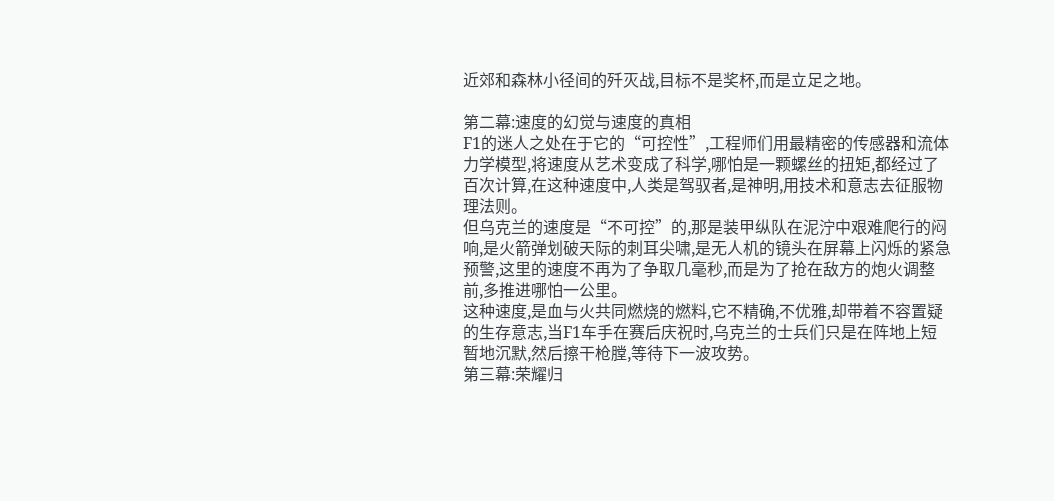近郊和森林小径间的歼灭战,目标不是奖杯,而是立足之地。

第二幕:速度的幻觉与速度的真相
F1的迷人之处在于它的“可控性”,工程师们用最精密的传感器和流体力学模型,将速度从艺术变成了科学,哪怕是一颗螺丝的扭矩,都经过了百次计算,在这种速度中,人类是驾驭者,是神明,用技术和意志去征服物理法则。
但乌克兰的速度是“不可控”的,那是装甲纵队在泥泞中艰难爬行的闷响,是火箭弹划破天际的刺耳尖啸,是无人机的镜头在屏幕上闪烁的紧急预警,这里的速度不再为了争取几毫秒,而是为了抢在敌方的炮火调整前,多推进哪怕一公里。
这种速度,是血与火共同燃烧的燃料,它不精确,不优雅,却带着不容置疑的生存意志,当F1车手在赛后庆祝时,乌克兰的士兵们只是在阵地上短暂地沉默,然后擦干枪膛,等待下一波攻势。
第三幕:荣耀归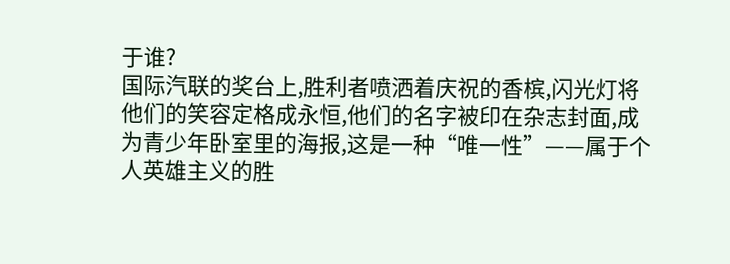于谁?
国际汽联的奖台上,胜利者喷洒着庆祝的香槟,闪光灯将他们的笑容定格成永恒,他们的名字被印在杂志封面,成为青少年卧室里的海报,这是一种“唯一性”——属于个人英雄主义的胜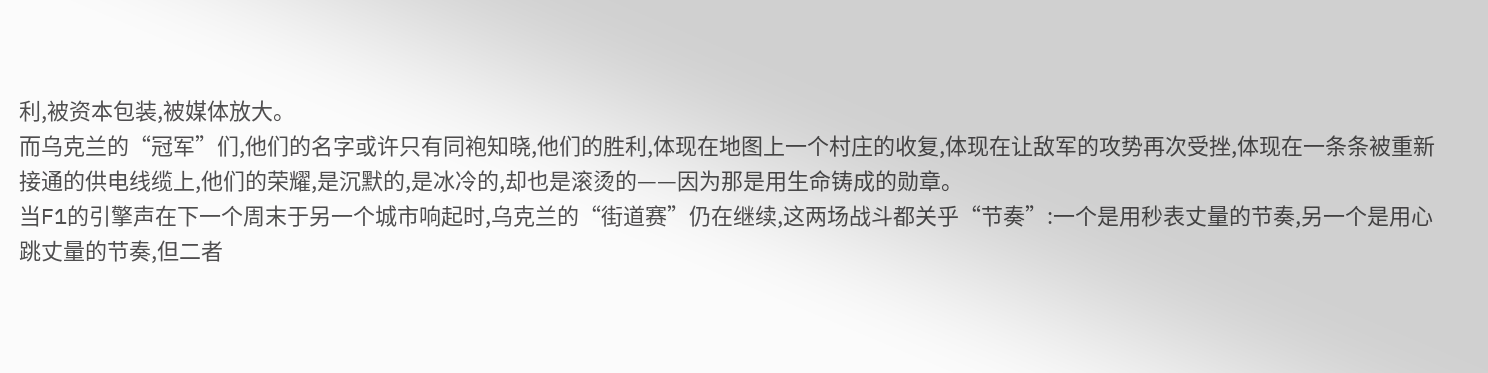利,被资本包装,被媒体放大。
而乌克兰的“冠军”们,他们的名字或许只有同袍知晓,他们的胜利,体现在地图上一个村庄的收复,体现在让敌军的攻势再次受挫,体现在一条条被重新接通的供电线缆上,他们的荣耀,是沉默的,是冰冷的,却也是滚烫的——因为那是用生命铸成的勋章。
当F1的引擎声在下一个周末于另一个城市响起时,乌克兰的“街道赛”仍在继续,这两场战斗都关乎“节奏”:一个是用秒表丈量的节奏,另一个是用心跳丈量的节奏,但二者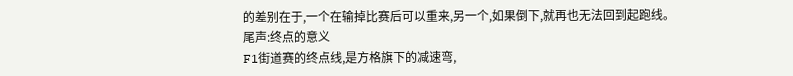的差别在于,一个在输掉比赛后可以重来,另一个,如果倒下,就再也无法回到起跑线。
尾声:终点的意义
F1街道赛的终点线,是方格旗下的减速弯,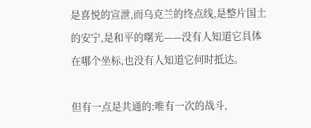是喜悦的宣泄,而乌克兰的终点线,是整片国土的安宁,是和平的曙光——没有人知道它具体在哪个坐标,也没有人知道它何时抵达。

但有一点是共通的:唯有一次的战斗,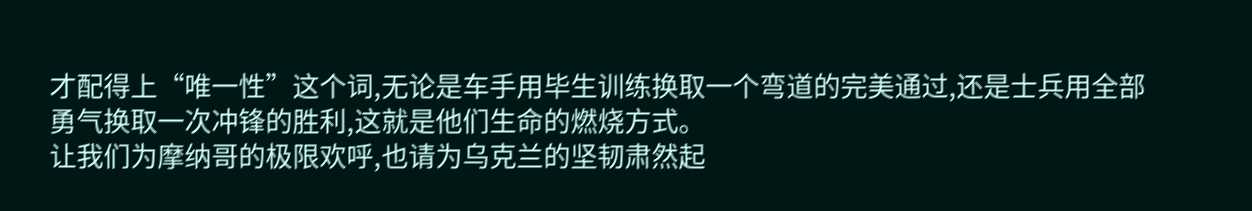才配得上“唯一性”这个词,无论是车手用毕生训练换取一个弯道的完美通过,还是士兵用全部勇气换取一次冲锋的胜利,这就是他们生命的燃烧方式。
让我们为摩纳哥的极限欢呼,也请为乌克兰的坚韧肃然起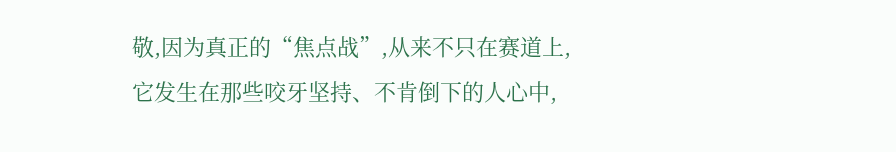敬,因为真正的“焦点战”,从来不只在赛道上,它发生在那些咬牙坚持、不肯倒下的人心中,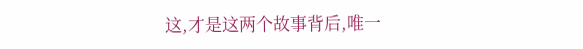这,才是这两个故事背后,唯一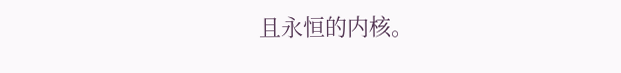且永恒的内核。